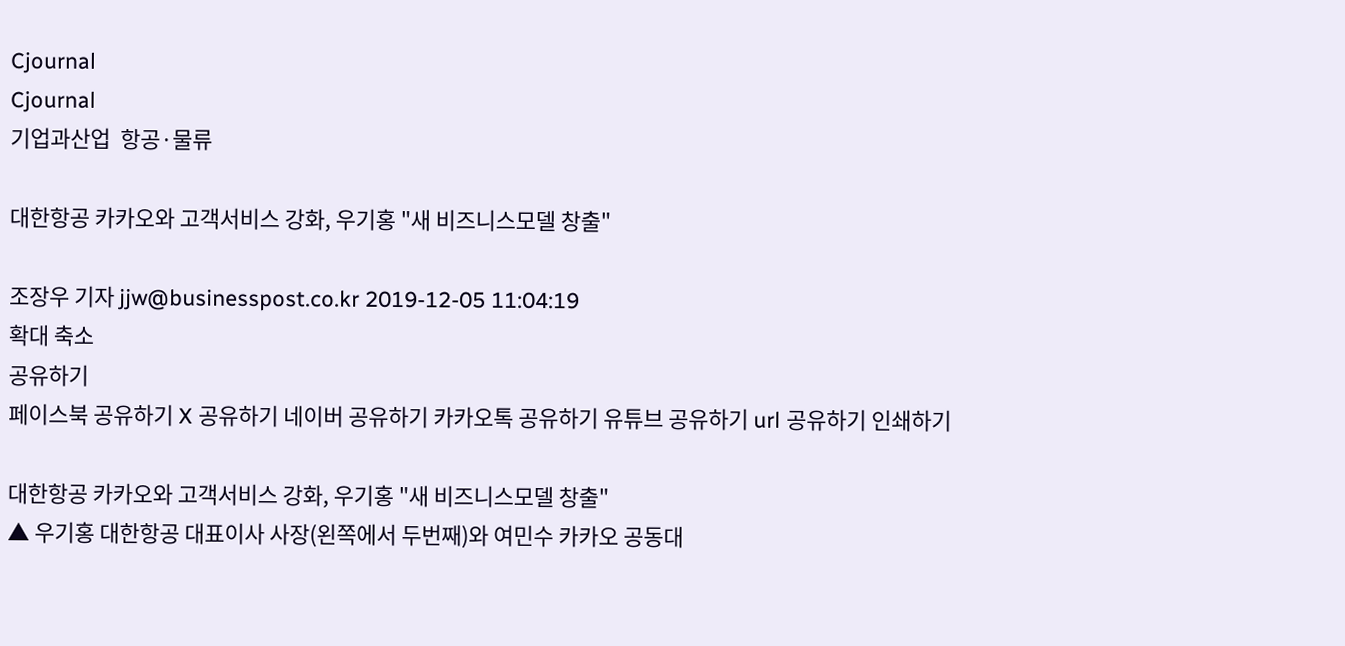Cjournal
Cjournal
기업과산업  항공·물류

대한항공 카카오와 고객서비스 강화, 우기홍 "새 비즈니스모델 창출"

조장우 기자 jjw@businesspost.co.kr 2019-12-05 11:04:19
확대 축소
공유하기
페이스북 공유하기 X 공유하기 네이버 공유하기 카카오톡 공유하기 유튜브 공유하기 url 공유하기 인쇄하기

대한항공 카카오와 고객서비스 강화, 우기홍 "새 비즈니스모델 창출"
▲ 우기홍 대한항공 대표이사 사장(왼쪽에서 두번째)와 여민수 카카오 공동대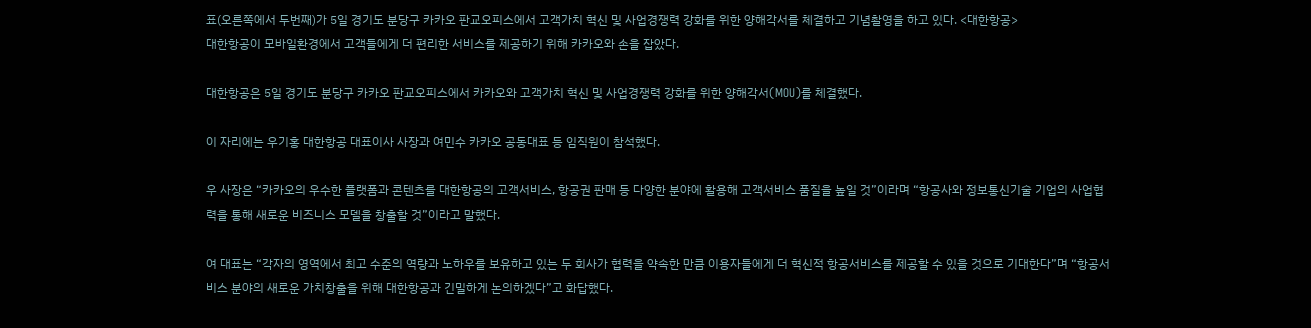표(오른쪽에서 두번째)가 5일 경기도 분당구 카카오 판교오피스에서 고객가치 혁신 및 사업경쟁력 강화를 위한 양해각서를 체결하고 기념촬영을 하고 있다. <대한항공>
대한항공이 모바일환경에서 고객들에게 더 편리한 서비스를 제공하기 위해 카카오와 손을 잡았다.

대한항공은 5일 경기도 분당구 카카오 판교오피스에서 카카오와 고객가치 혁신 및 사업경쟁력 강화를 위한 양해각서(MOU)를 체결했다.

이 자리에는 우기홍 대한항공 대표이사 사장과 여민수 카카오 공동대표 등 임직원이 참석했다.

우 사장은 “카카오의 우수한 플랫폼과 콘텐츠를 대한항공의 고객서비스, 항공권 판매 등 다양한 분야에 활용해 고객서비스 품질을 높일 것”이라며 “항공사와 정보통신기술 기업의 사업협력을 통해 새로운 비즈니스 모델을 창출할 것”이라고 말했다.

여 대표는 “각자의 영역에서 최고 수준의 역량과 노하우를 보유하고 있는 두 회사가 협력을 약속한 만큼 이용자들에게 더 혁신적 항공서비스를 제공할 수 있을 것으로 기대한다”며 “항공서비스 분야의 새로운 가치창출을 위해 대한항공과 긴밀하게 논의하겠다”고 화답했다.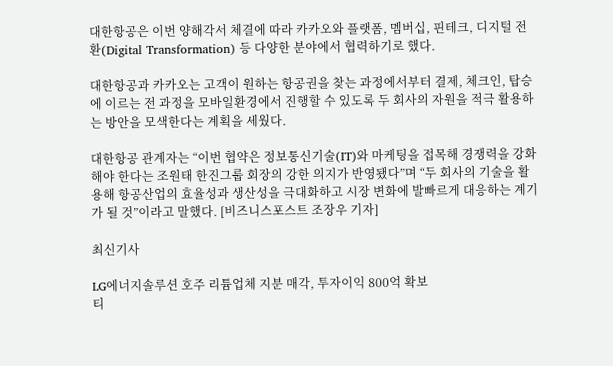대한항공은 이번 양해각서 체결에 따라 카카오와 플랫폼, 멤버십, 핀테크, 디지털 전환(Digital Transformation) 등 다양한 분야에서 협력하기로 했다.

대한항공과 카카오는 고객이 원하는 항공권을 찾는 과정에서부터 결제, 체크인, 탑승에 이르는 전 과정을 모바일환경에서 진행할 수 있도록 두 회사의 자원을 적극 활용하는 방안을 모색한다는 계획을 세웠다.

대한항공 관계자는 “이번 협약은 정보통신기술(IT)와 마케팅을 접목해 경쟁력을 강화해야 한다는 조원태 한진그룹 회장의 강한 의지가 반영됐다”며 “두 회사의 기술을 활용해 항공산업의 효율성과 생산성을 극대화하고 시장 변화에 발빠르게 대응하는 계기가 될 것”이라고 말했다. [비즈니스포스트 조장우 기자]

최신기사

LG에너지솔루션 호주 리튬업체 지분 매각, 투자이익 800억 확보
티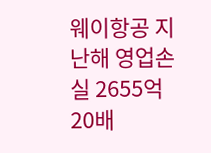웨이항공 지난해 영업손실 2655억 20배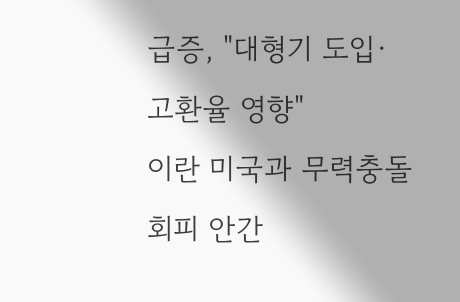급증, "대형기 도입·고환율 영향"
이란 미국과 무력충돌 회피 안간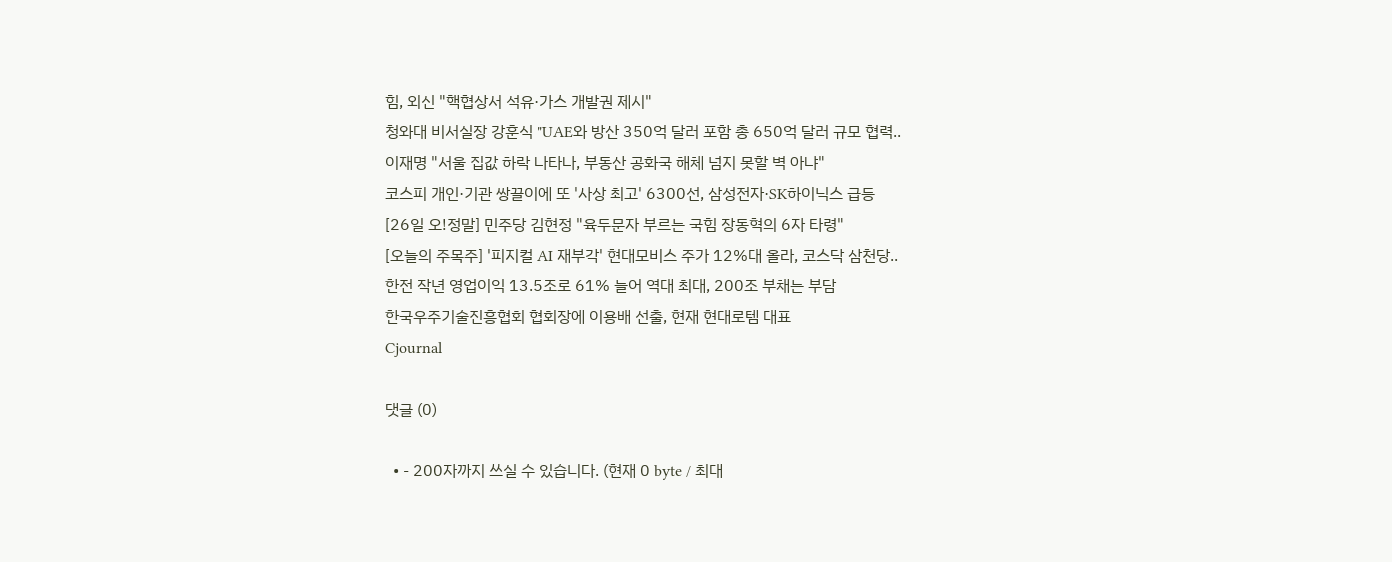힘, 외신 "핵협상서 석유·가스 개발권 제시"
청와대 비서실장 강훈식 "UAE와 방산 350억 달러 포함 총 650억 달러 규모 협력..
이재명 "서울 집값 하락 나타나, 부동산 공화국 해체 넘지 못할 벽 아냐"
코스피 개인·기관 쌍끌이에 또 '사상 최고' 6300선, 삼성전자·SK하이닉스 급등
[26일 오!정말] 민주당 김현정 "육두문자 부르는 국힘 장동혁의 6자 타령"
[오늘의 주목주] '피지컬 AI 재부각' 현대모비스 주가 12%대 올라, 코스닥 삼천당..
한전 작년 영업이익 13.5조로 61% 늘어 역대 최대, 200조 부채는 부담
한국우주기술진흥협회 협회장에 이용배 선출, 현재 현대로템 대표
Cjournal

댓글 (0)

  • - 200자까지 쓰실 수 있습니다. (현재 0 byte / 최대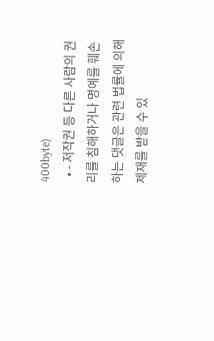400byte)
  • - 저작권 등 다른 사람의 권리를 침해하거나 명예를 훼손하는 댓글은 관련 법률에 의해 제재를 받을 수 있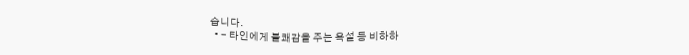습니다.
  • - 타인에게 불쾌감을 주는 욕설 등 비하하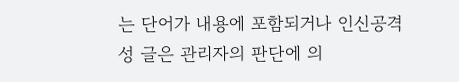는 단어가 내용에 포함되거나 인신공격성 글은 관리자의 판단에 의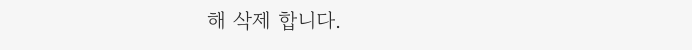해 삭제 합니다.